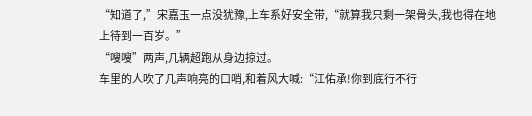“知道了,”宋嘉玉一点没犹豫,上车系好安全带,“就算我只剩一架骨头,我也得在地上待到一百岁。”
“嗖嗖”两声,几辆超跑从身边掠过。
车里的人吹了几声响亮的口哨,和着风大喊:“江佑承!你到底行不行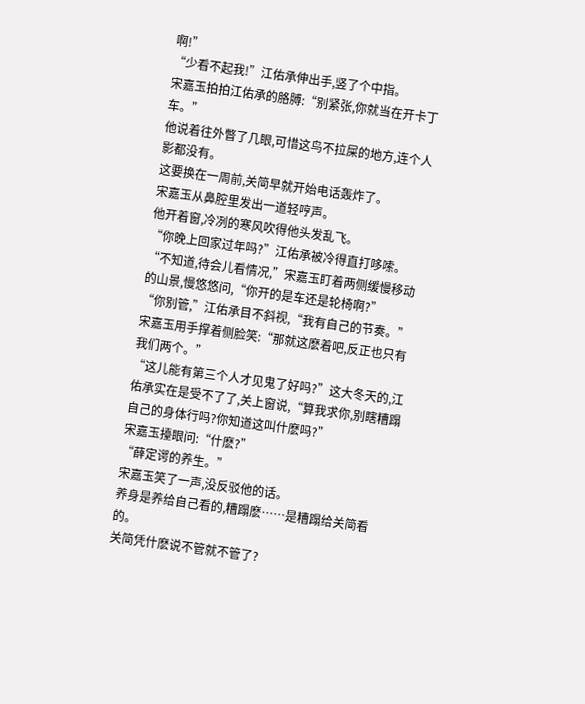啊!”
“少看不起我!”江佑承伸出手,竖了个中指。
宋嘉玉拍拍江佑承的胳膊:“别紧张,你就当在开卡丁车。”
他说着往外瞥了几眼,可惜这鸟不拉屎的地方,连个人影都没有。
这要换在一周前,关简早就开始电话轰炸了。
宋嘉玉从鼻腔里发出一道轻哼声。
他开着窗,冷冽的寒风吹得他头发乱飞。
“你晚上回家过年吗?”江佑承被冷得直打哆嗦。
“不知道,待会儿看情况,”宋嘉玉盯着两侧缓慢移动的山景,慢悠悠问,“你开的是车还是轮椅啊?”
“你别管,”江佑承目不斜视,“我有自己的节奏。”
宋嘉玉用手撑着侧脸笑:“那就这麽着吧,反正也只有我们两个。”
“这儿能有第三个人才见鬼了好吗?”这大冬天的,江佑承实在是受不了了,关上窗说,“算我求你,别瞎糟蹋自己的身体行吗?你知道这叫什麽吗?”
宋嘉玉擡眼问:“什麽?”
“薛定谔的养生。”
宋嘉玉笑了一声,没反驳他的话。
养身是养给自己看的,糟蹋麽……是糟蹋给关简看的。
关简凭什麽说不管就不管了?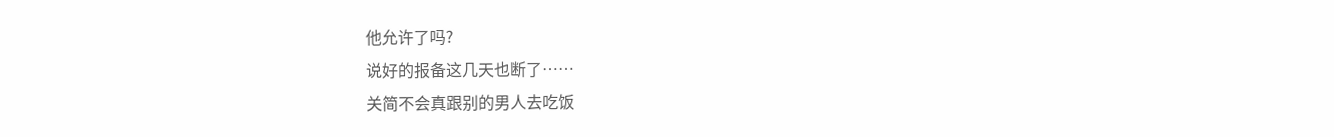他允许了吗?
说好的报备这几天也断了……
关简不会真跟别的男人去吃饭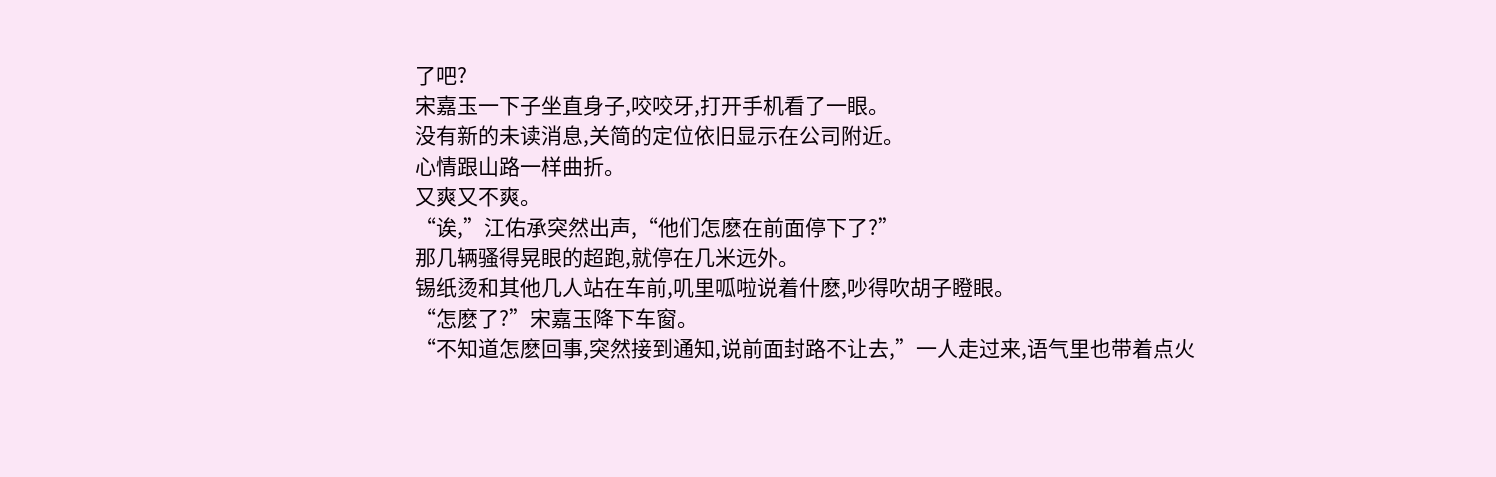了吧?
宋嘉玉一下子坐直身子,咬咬牙,打开手机看了一眼。
没有新的未读消息,关简的定位依旧显示在公司附近。
心情跟山路一样曲折。
又爽又不爽。
“诶,”江佑承突然出声,“他们怎麽在前面停下了?”
那几辆骚得晃眼的超跑,就停在几米远外。
锡纸烫和其他几人站在车前,叽里呱啦说着什麽,吵得吹胡子瞪眼。
“怎麽了?”宋嘉玉降下车窗。
“不知道怎麽回事,突然接到通知,说前面封路不让去,”一人走过来,语气里也带着点火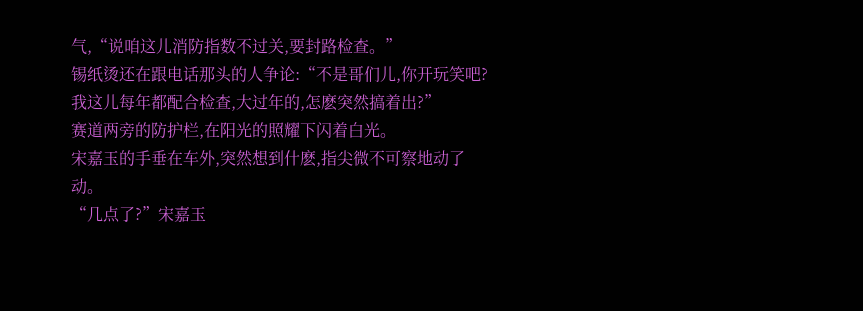气,“说咱这儿消防指数不过关,要封路检查。”
锡纸烫还在跟电话那头的人争论:“不是哥们儿,你开玩笑吧?我这儿每年都配合检查,大过年的,怎麽突然搞着出?”
赛道两旁的防护栏,在阳光的照耀下闪着白光。
宋嘉玉的手垂在车外,突然想到什麽,指尖微不可察地动了动。
“几点了?”宋嘉玉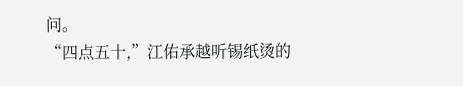问。
“四点五十,”江佑承越听锡纸烫的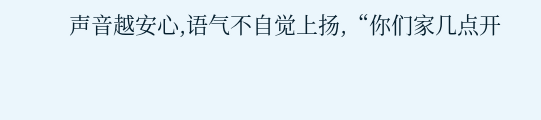声音越安心,语气不自觉上扬,“你们家几点开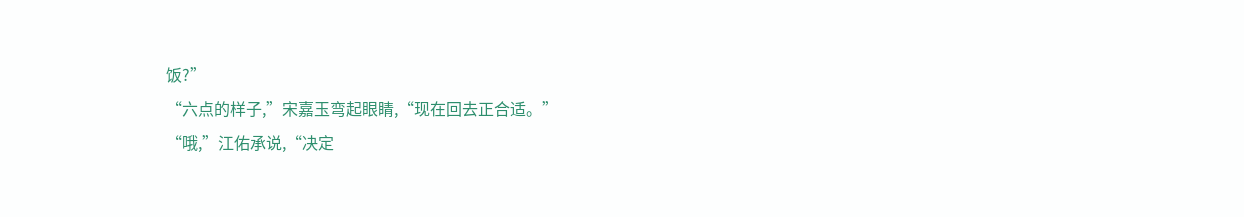饭?”
“六点的样子,”宋嘉玉弯起眼睛,“现在回去正合适。”
“哦,”江佑承说,“决定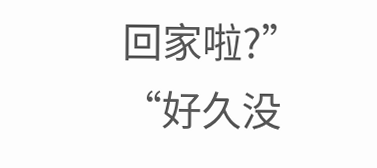回家啦?”
“好久没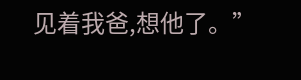见着我爸,想他了。”